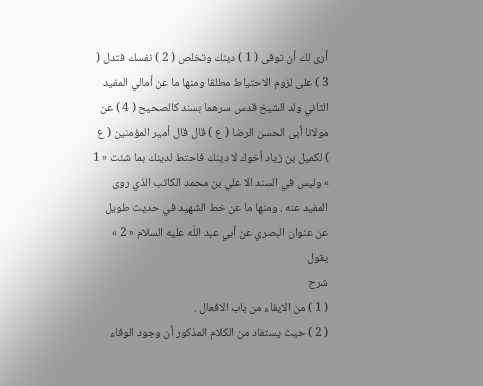أرى لك أن توفى ( 1 ) دينك وتخلص ( 2 ) نفسك فتدل ( 3 ) على لزوم الاحتياط مطلقا ومنها ما عن أمالي المفيد الثاني ولد الشيخ قدس سرهما بسند كالصحيح ( 4 ) عن مولانا أبى الحسن الرضا ( ع ) قال قال أمير المؤمنين ( ع ) لكميل بن زياد أخوك لا دينك فاحتط لدينك بما شئت « 1 » وليس في السند الا علي بن محمد الكاتب الذي روى المفيد عنه . ومنها ما عن خط الشهيد في حديث طويل عن عنوان البصري عن أبي عبد اللّه عليه السلام « 2 » يقول
شرح
( 1 ) من الايفاء من باب الافعال .
( 2 ) حيث يستفاد من الكلام المذكور أن وجود الوفاء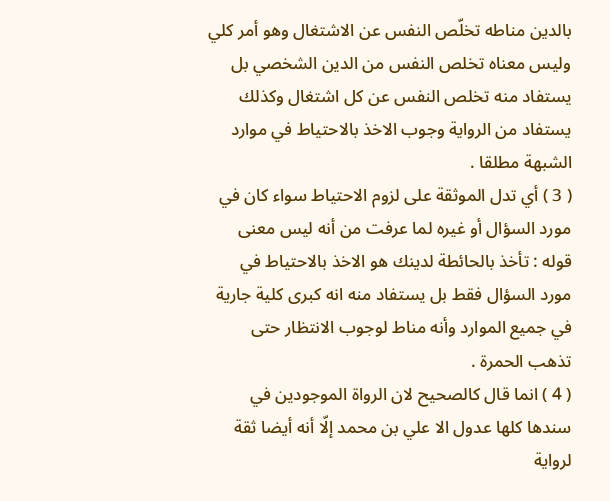بالدين مناطه تخلّص النفس عن الاشتغال وهو أمر كلي وليس معناه تخلص النفس من الدين الشخصي بل يستفاد منه تخلص النفس عن كل اشتغال وكذلك يستفاد من الرواية وجوب الاخذ بالاحتياط في موارد الشبهة مطلقا .
( 3 ) أي تدل الموثقة على لزوم الاحتياط سواء كان في مورد السؤال أو غيره لما عرفت من أنه ليس معنى قوله : تأخذ بالحائطة لدينك هو الاخذ بالاحتياط في مورد السؤال فقط بل يستفاد منه انه كبرى كلية جارية في جميع الموارد وأنه مناط لوجوب الانتظار حتى تذهب الحمرة .
( 4 ) انما قال كالصحيح لان الرواة الموجودين في سندها كلها عدول الا علي بن محمد إلّا أنه أيضا ثقة لرواية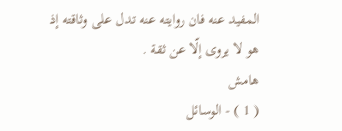المفيد عنه فان روايته عنه تدل على وثاقته إذ هو لا يروى إلّا عن ثقة .
هامش
( 1 ) - الوسائل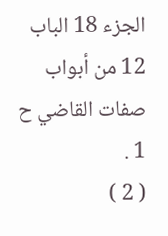الجزء 18 الباب 12 من أبواب صفات القاضي ح 1 .
( 2 )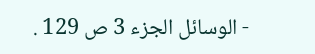- الوسائل الجزء 3 ص 129 .